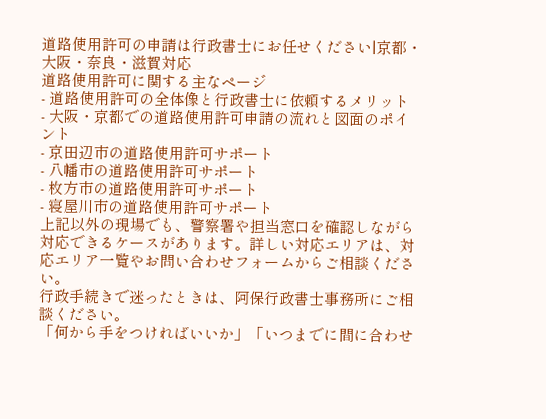道路使用許可の申請は行政書士にお任せください|京都・大阪・奈良・滋賀対応
道路使用許可に関する主なページ
- 道路使用許可の全体像と行政書士に依頼するメリット
- 大阪・京都での道路使用許可申請の流れと図面のポイント
- 京田辺市の道路使用許可サポート
- 八幡市の道路使用許可サポート
- 枚方市の道路使用許可サポート
- 寝屋川市の道路使用許可サポート
上記以外の現場でも、警察署や担当窓口を確認しながら対応できるケースがあります。詳しい対応エリアは、対応エリア一覧やお問い合わせフォームからご相談ください。
行政手続きで迷ったときは、阿保行政書士事務所にご相談ください。
「何から手をつければいいか」「いつまでに間に合わせ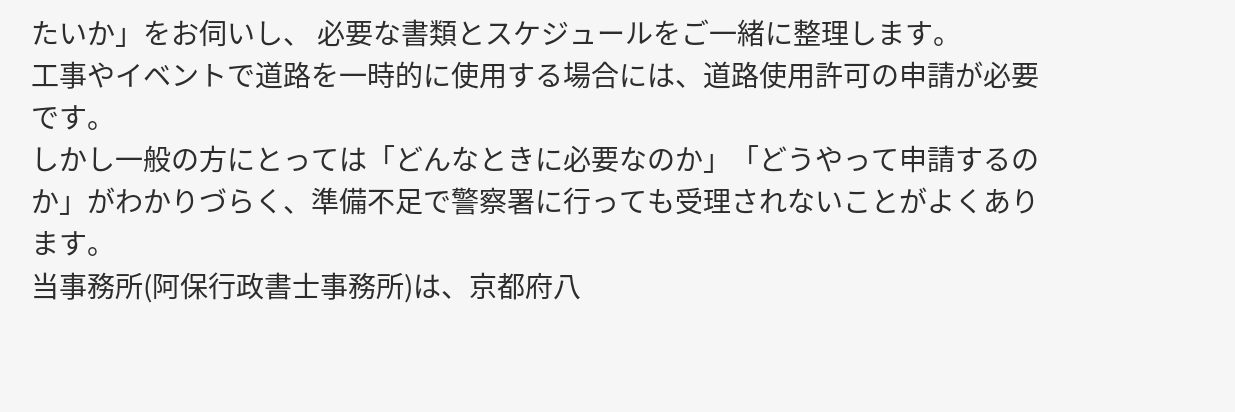たいか」をお伺いし、 必要な書類とスケジュールをご一緒に整理します。
工事やイベントで道路を一時的に使用する場合には、道路使用許可の申請が必要です。
しかし一般の方にとっては「どんなときに必要なのか」「どうやって申請するのか」がわかりづらく、準備不足で警察署に行っても受理されないことがよくあります。
当事務所(阿保行政書士事務所)は、京都府八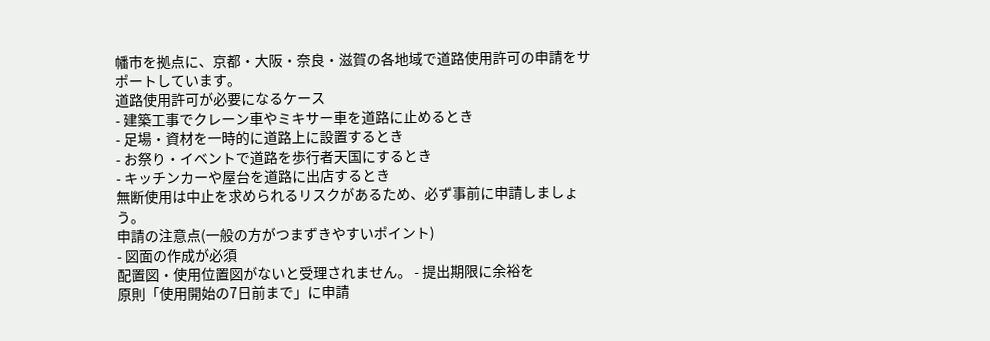幡市を拠点に、京都・大阪・奈良・滋賀の各地域で道路使用許可の申請をサポートしています。
道路使用許可が必要になるケース
- 建築工事でクレーン車やミキサー車を道路に止めるとき
- 足場・資材を一時的に道路上に設置するとき
- お祭り・イベントで道路を歩行者天国にするとき
- キッチンカーや屋台を道路に出店するとき
無断使用は中止を求められるリスクがあるため、必ず事前に申請しましょう。
申請の注意点(一般の方がつまずきやすいポイント)
- 図面の作成が必須
配置図・使用位置図がないと受理されません。 - 提出期限に余裕を
原則「使用開始の7日前まで」に申請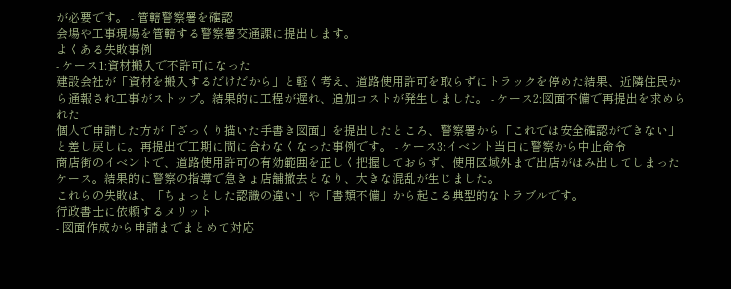が必要です。 - 管轄警察署を確認
会場や工事現場を管轄する警察署交通課に提出します。
よくある失敗事例
- ケース1:資材搬入で不許可になった
建設会社が「資材を搬入するだけだから」と軽く考え、道路使用許可を取らずにトラックを停めた結果、近隣住民から通報され工事がストップ。結果的に工程が遅れ、追加コストが発生しました。 - ケース2:図面不備で再提出を求められた
個人で申請した方が「ざっくり描いた手書き図面」を提出したところ、警察署から「これでは安全確認ができない」と差し戻しに。再提出で工期に間に合わなくなった事例です。 - ケース3:イベント当日に警察から中止命令
商店街のイベントで、道路使用許可の有効範囲を正しく把握しておらず、使用区域外まで出店がはみ出してしまったケース。結果的に警察の指導で急きょ店舗撤去となり、大きな混乱が生じました。
これらの失敗は、「ちょっとした認識の違い」や「書類不備」から起こる典型的なトラブルです。
行政書士に依頼するメリット
- 図面作成から申請までまとめて対応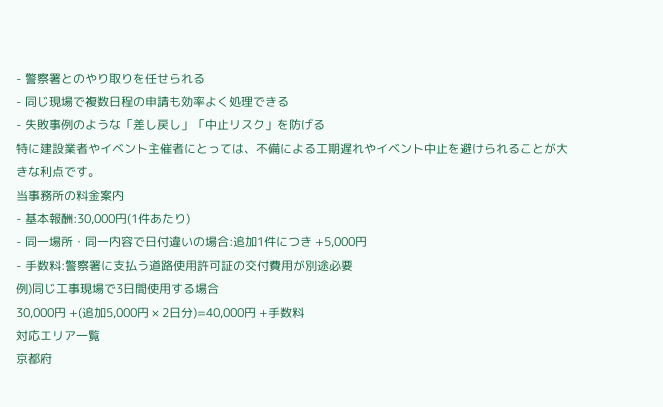- 警察署とのやり取りを任せられる
- 同じ現場で複数日程の申請も効率よく処理できる
- 失敗事例のような「差し戻し」「中止リスク」を防げる
特に建設業者やイベント主催者にとっては、不備による工期遅れやイベント中止を避けられることが大きな利点です。
当事務所の料金案内
- 基本報酬:30,000円(1件あたり)
- 同一場所・同一内容で日付違いの場合:追加1件につき +5,000円
- 手数料:警察署に支払う道路使用許可証の交付費用が別途必要
例)同じ工事現場で3日間使用する場合
30,000円 +(追加5,000円 × 2日分)=40,000円 +手数料
対応エリア一覧
京都府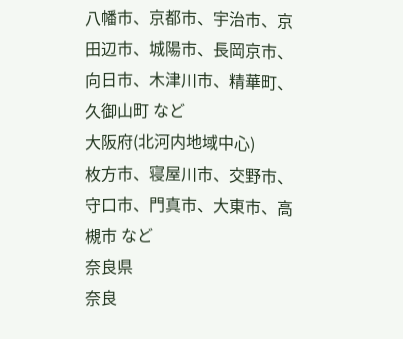八幡市、京都市、宇治市、京田辺市、城陽市、長岡京市、向日市、木津川市、精華町、久御山町 など
大阪府(北河内地域中心)
枚方市、寝屋川市、交野市、守口市、門真市、大東市、高槻市 など
奈良県
奈良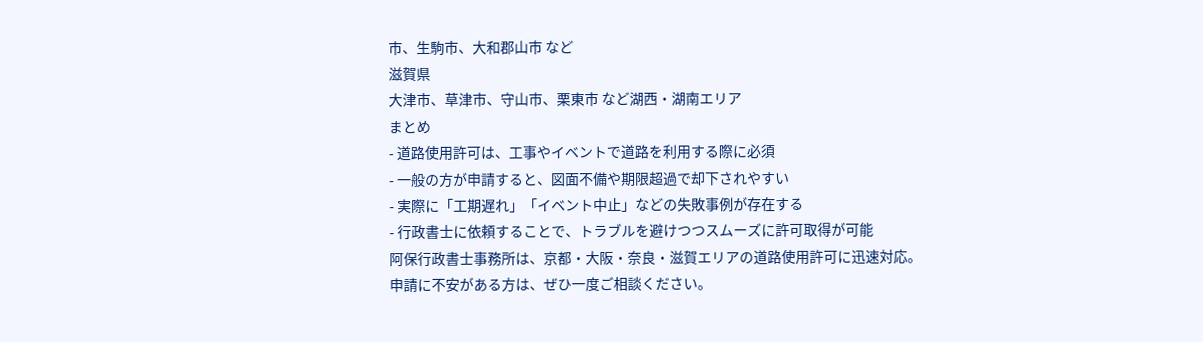市、生駒市、大和郡山市 など
滋賀県
大津市、草津市、守山市、栗東市 など湖西・湖南エリア
まとめ
- 道路使用許可は、工事やイベントで道路を利用する際に必須
- 一般の方が申請すると、図面不備や期限超過で却下されやすい
- 実際に「工期遅れ」「イベント中止」などの失敗事例が存在する
- 行政書士に依頼することで、トラブルを避けつつスムーズに許可取得が可能
阿保行政書士事務所は、京都・大阪・奈良・滋賀エリアの道路使用許可に迅速対応。
申請に不安がある方は、ぜひ一度ご相談ください。